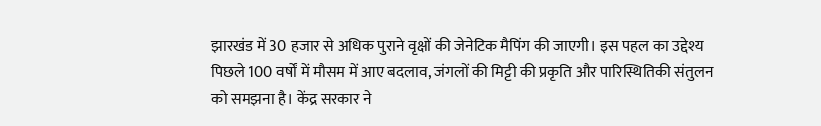झारखंड में 30 हजार से अधिक पुराने वृक्षों की जेनेटिक मैपिंग की जाएगी। इस पहल का उद्देश्य पिछले 100 वर्षों में मौसम में आए बदलाव, जंगलों की मिट्टी की प्रकृति और पारिस्थितिकी संतुलन को समझना है। केंद्र सरकार ने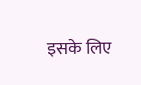इसके लिए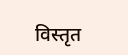विस्तृत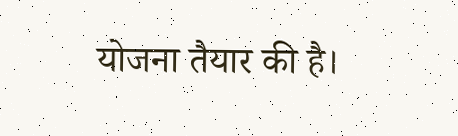योजना तैयार की है।